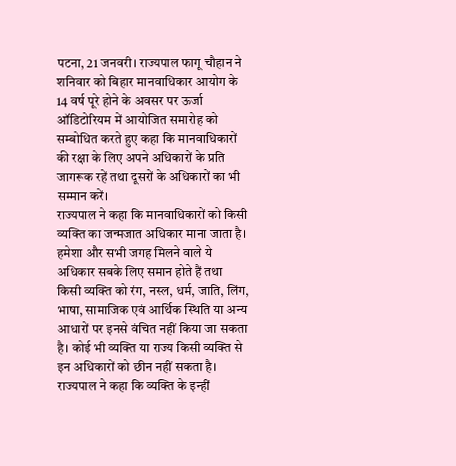पटना, 21 जनवरी। राज्यपाल फागू चौहान ने शनिवार को बिहार मानवाधिकार आयोग के 14 वर्ष पूरे होने के अवसर पर ऊर्जा ऑडिटोरियम में आयोजित समारोह को सम्बोधित करते हुए कहा कि मानवाधिकारों की रक्षा के लिए अपने अधिकारों के प्रति जागरूक रहें तथा दूसरों के अधिकारों का भी सम्मान करें।
राज्यपाल ने कहा कि मानवाधिकारों को किसी व्यक्ति का जन्मजात अधिकार माना जाता है। हमेशा और सभी जगह मिलने वाले ये अधिकार सबके लिए समान होते हैं तथा किसी व्यक्ति को रंग, नस्ल, धर्म, जाति, लिंग, भाषा, सामाजिक एवं आर्थिक स्थिति या अन्य आधारों पर इनसे वंचित नहीं किया जा सकता है। कोई भी व्यक्ति या राज्य किसी व्यक्ति से इन अधिकारों को छीन नहीं सकता है।
राज्यपाल ने कहा कि व्यक्ति के इन्हीं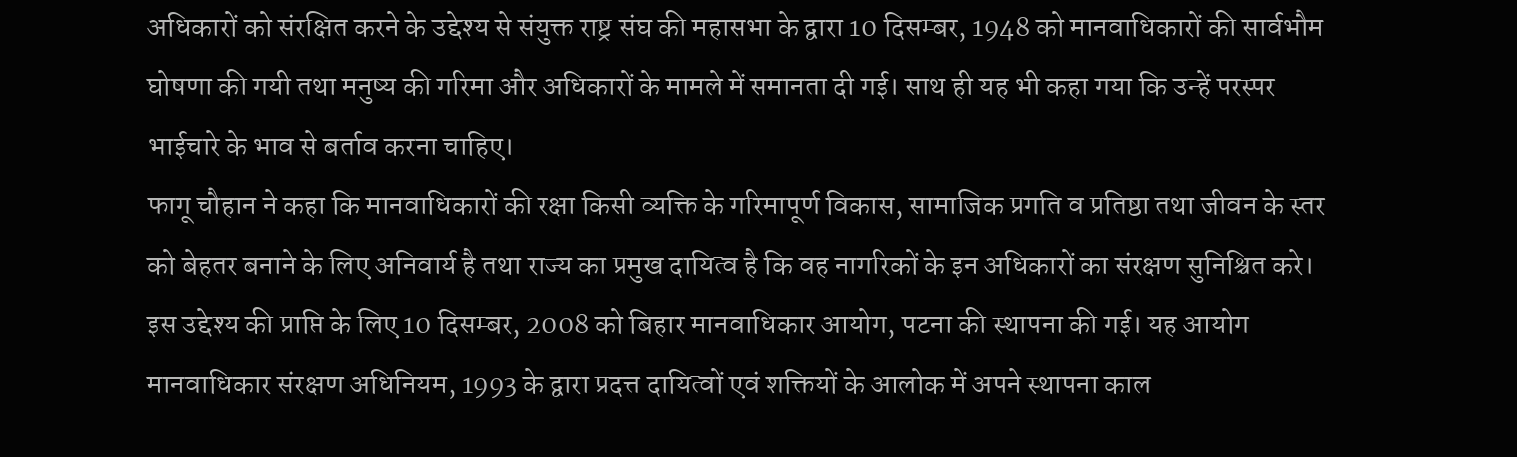अधिकारों को संरक्षित करने के उद्देश्य से संयुक्त राष्ट्र संघ की महासभा के द्वारा 10 दिसम्बर, 1948 को मानवाधिकारों की सार्वभौम घोषणा की गयी तथा मनुष्य की गरिमा और अधिकारों के मामले में समानता दी गई। साथ ही यह भी कहा गया कि उन्हें परस्पर भाईचारे के भाव से बर्ताव करना चाहिए।
फागू चौहान ने कहा कि मानवाधिकारों की रक्षा किसी व्यक्ति के गरिमापूर्ण विकास, सामाजिक प्रगति व प्रतिष्ठा तथा जीवन के स्तर को बेहतर बनाने के लिए अनिवार्य है तथा राज्य का प्रमुख दायित्व है कि वह नागरिकों के इन अधिकारों का संरक्षण सुनिश्चित करे। इस उद्देश्य की प्राप्ति के लिए 10 दिसम्बर, 2008 को बिहार मानवाधिकार आयोग, पटना की स्थापना की गई। यह आयोग मानवाधिकार संरक्षण अधिनियम, 1993 के द्वारा प्रदत्त दायित्वों एवं शक्तियों के आलोक में अपने स्थापना काल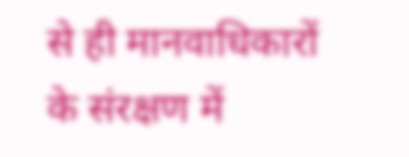से ही मानवाधिकारों के संरक्षण में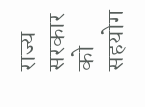राज्य सरकार को सहयोग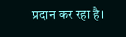प्रदान कर रहा है।